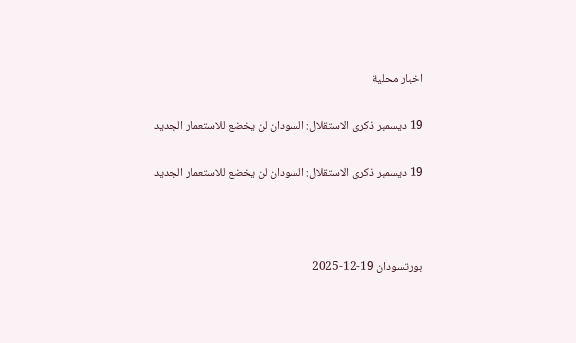اخبار محلية

19 ديسمبر ذكرى الاستقلال: السودان لن يخضع للاستعمار الجديد

19 ديسمبر ذكرى الاستقلال: السودان لن يخضع للاستعمار الجديد



بورتسودان 19-12-2025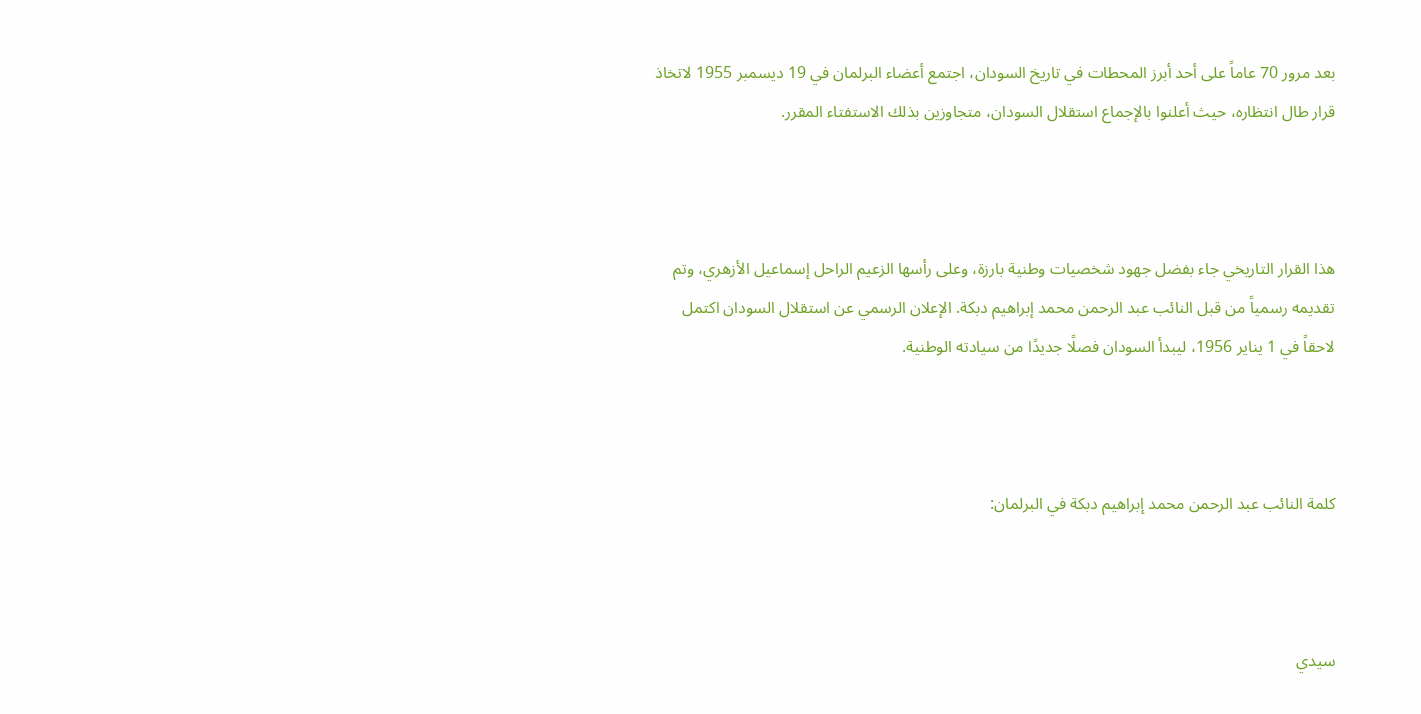بعد مرور 70 عاماً على أحد أبرز المحطات في تاريخ السودان، اجتمع أعضاء البرلمان في 19 ديسمبر 1955 لاتخاذ قرار طال انتظاره، حيث أعلنوا بالإجماع استقلال السودان، متجاوزين بذلك الاستفتاء المقرر.



هذا القرار التاريخي جاء بفضل جهود شخصيات وطنية بارزة، وعلى رأسها الزعيم الراحل إسماعيل الأزهري، وتم تقديمه رسمياً من قبل النائب عبد الرحمن محمد إبراهيم دبكة. الإعلان الرسمي عن استقلال السودان اكتمل لاحقاً في 1 يناير 1956، ليبدأ السودان فصلًا جديدًا من سيادته الوطنية.



كلمة النائب عبد الرحمن محمد إبراهيم دبكة في البرلمان:



سيدي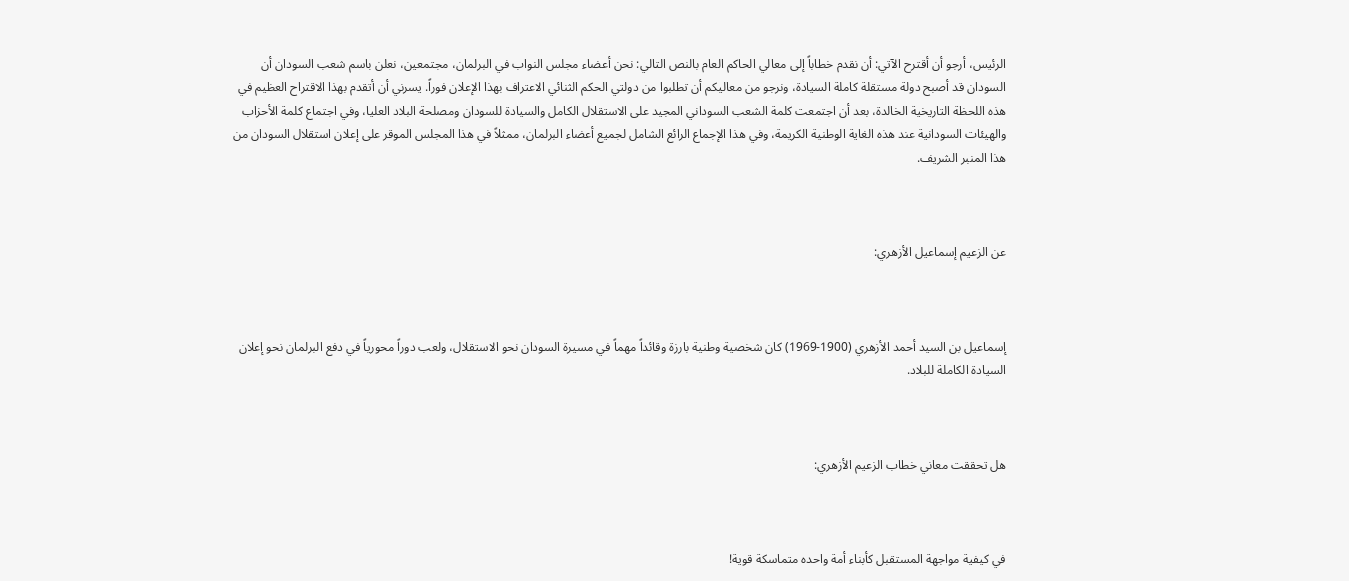الرئيس، أرجو أن أقترح الآتي: أن نقدم خطاباً إلى معالي الحاكم العام بالنص التالي: نحن أعضاء مجلس النواب في البرلمان، مجتمعين، نعلن باسم شعب السودان أن السودان قد أصبح دولة مستقلة كاملة السيادة، ونرجو من معاليكم أن تطلبوا من دولتي الحكم الثنائي الاعتراف بهذا الإعلان فوراً. يسرني أن أتقدم بهذا الاقتراح العظيم في هذه اللحظة التاريخية الخالدة، بعد أن اجتمعت كلمة الشعب السوداني المجيد على الاستقلال الكامل والسيادة للسودان ومصلحة البلاد العليا، وفي اجتماع كلمة الأحزاب والهيئات السودانية عند هذه الغاية الوطنية الكريمة، وفي هذا الإجماع الرائع الشامل لجميع أعضاء البرلمان، ممثلاً في هذا المجلس الموقر على إعلان استقلال السودان من هذا المنبر الشريف.



عن الزعيم إسماعيل الأزهري:



إسماعيل بن السيد أحمد الأزهري (1900-1969) كان شخصية وطنية بارزة وقائداً مهماً في مسيرة السودان نحو الاستقلال، ولعب دوراً محورياً في دفع البرلمان نحو إعلان السيادة الكاملة للبلاد.



هل تحققت معاني خطاب الزعيم الأزهري:



في كيفية مواجهة المستقبل كأبناء أمة واحده متماسكة قوية!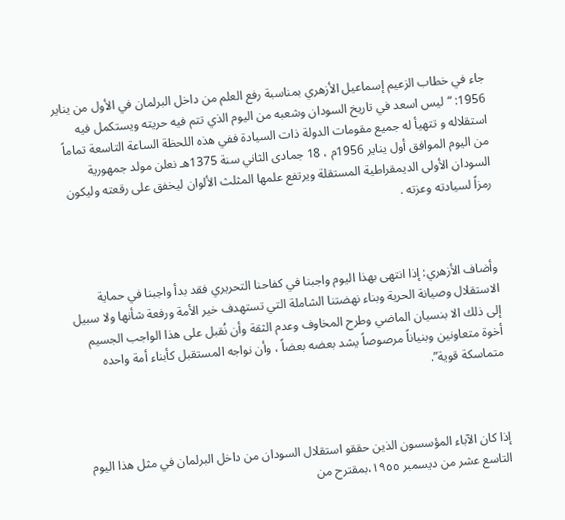جاء في خطاب الزعيم إسماعيل الأزهري بمناسبة رفع العلم من داخل البرلمان في الأول من يناير 1956: “ليس اسعد في تاريخ السودان وشعبه من اليوم الذي تتم فيه حريته ويستكمل فيه استقلاله و تتهيأ له جميع مقومات الدولة ذات السيادة ففي هذه اللحظة الساعة التاسعة تماماً من اليوم الموافق أول يناير 1956م ، 18 جمادى الثاني سنة 1375هـ نعلن مولد جمهورية السودان الأولى الديمقراطية المستقلة ويرتفع علمها المثلث الألوان ليخفق على رقعته وليكون رمزاً لسيادته وعزته .



وأضاف الأزهري: إذا انتهى بهذا اليوم واجبنا في كفاحنا التحريري فقد بدأ واجبنا في حماية الاستقلال وصيانة الحرية وبناء نهضتنا الشاملة التي تستهدف خير الأمة ورفعة شأنها ولا سبيل إلى ذلك الا بنسيان الماضي وطرح المخاوف وعدم الثقة وأن نُقبل على هذا الواجب الجسيم أخوة متعاونين وبنياناً مرصوصاً يشد بعضه بعضاً ، وأن نواجه المستقبل كأبناء أمة واحده متماسكة قوية”.



إذا كان الآباء المؤسسون الذين حققو استقلال السودان من داخل البرلمان في مثل هذا اليوم التاسع عشر من ديسمبر ١٩٥٥،بمقترح من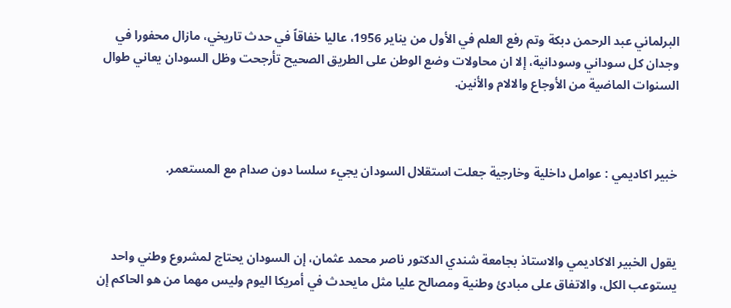البرلماني عبد الرحمن دبكة وتم رفع العلم في الأول من يناير 1956، عاليا خفاقاً في حدث تاريخي، مازال محفورا في وجدان كل سوداني وسودانية، إلا ان محاولات وضع الوطن على الطريق الصحيح تأرجحت وظل السودان يعاني طوال السنوات الماضية من الأوجاع والالام والأنين.



خبير اكاديمي : عوامل داخلية وخارجية جعلت استقلال السودان يجيء سلسا دون صدام مع المستعمر.



يقول الخبير الاكاديمي والاستاذ بجامعة شندي الدكتور ناصر محمد عثمان، إن السودان يحتاج لمشروع وطني واحد يستوعب الكل، والاتفاق على مبادئ وطنية ومصالح عليا مثل مايحدث في أمريكا اليوم وليس مهما من هو الحاكم إن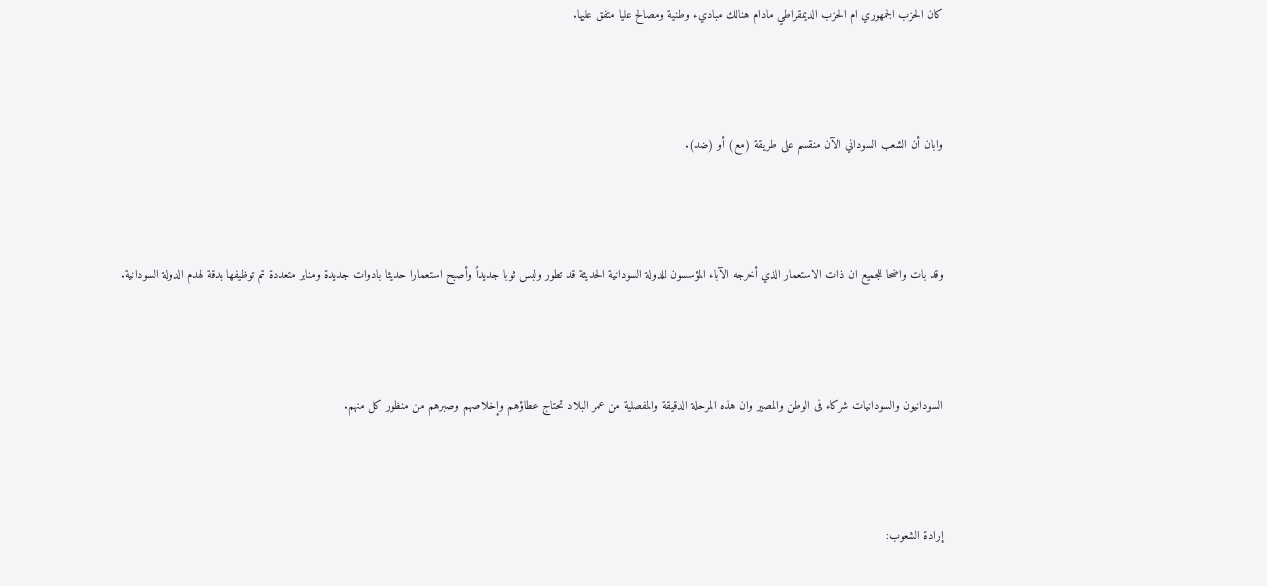كان الحزب الجمهوري ام الحزب الديمقراطي مادام هنالك مباديء وطنية ومصالح عليا متفق عليها.



وابان أن الشعب السوداني الآن منقسم على طريقة (مع) أو (ضد).



وقد بات واضحا للجميع ان ذات الاستعمار الذي أخرجه الآباء المؤسسون للدولة السودانية الحديثة قد تطور ولبس ثوبا جديداً وأصبح استعمارا حديثا بادوات جديدة ومنابر متعددة تم توظيفها بدقة لهدم الدولة السودانية.



السودانيون والسودانيات شركاء فى الوطن والمصير وان هذه المرحلة الدقيقة والمفصلية من عمر البلاد تحتاج عطاؤهم وإخلاصهم وصبرهم من منظور كل منهم.



إرادة الشعوب: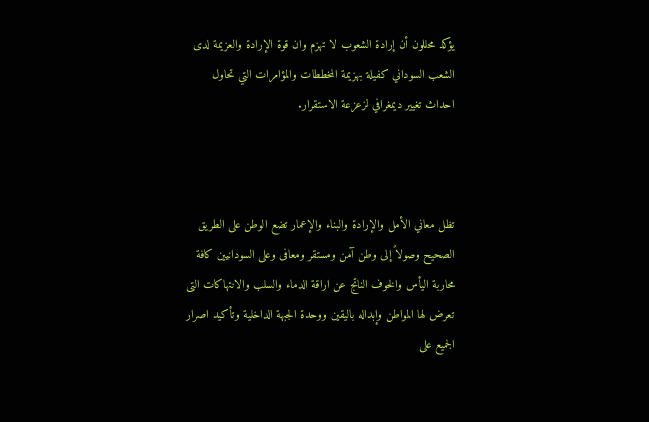يؤكد محللون أن إرادة الشعوب لا تهزم وان قوة الإرادة والعزيمة لدى الشعب السوداني كفيلة بهزيمة المخططات والمؤامرات التي تحاول احداث تغيير ديمغرافي لزعزعة الاستقرار.



تظل معاني الأمل والإرادة والبناء والإعمار تضع الوطن على الطريق الصحيح وصولاً إلى وطن آمن ومستقر ومعافى وعلى السودانيين كافة محاربة اليأس والخوف الناتج عن اراقة الدماء والسلب والانتهاكات التى تعرض لها المواطن وإبداله باليقين ووحدة الجبهة الداخلية وتأكيد اصرار الجميع على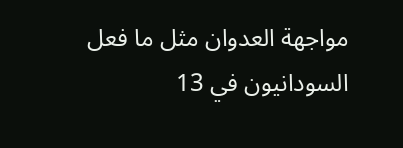مواجهة العدوان مثل ما فعل السودانيون في 13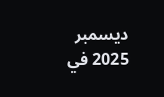ديسمبر 2025 في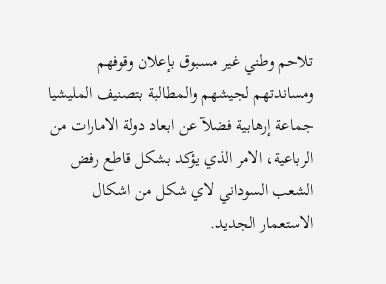تلاحم وطني غير مسبوق بإعلان وقوفهم ومساندتهم لجيشهم والمطالبة بتصنيف المليشيا جماعة إرهابية فضلآ عن ابعاد دولة الامارات من الرباعية، الامر الذي يؤكد بشكل قاطع رفض الشعب السوداني لاي شكل من اشكال الاستعمار الجديد.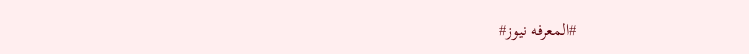#المعرفه نيوز#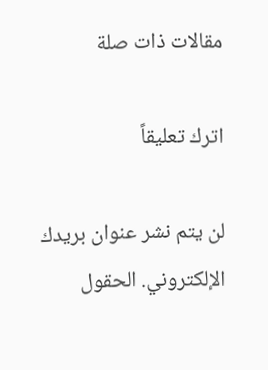مقالات ذات صلة

اترك تعليقاً

لن يتم نشر عنوان بريدك الإلكتروني. الحقول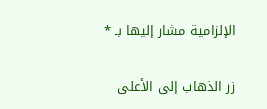الإلزامية مشار إليها بـ *

زر الذهاب إلى الأعلى